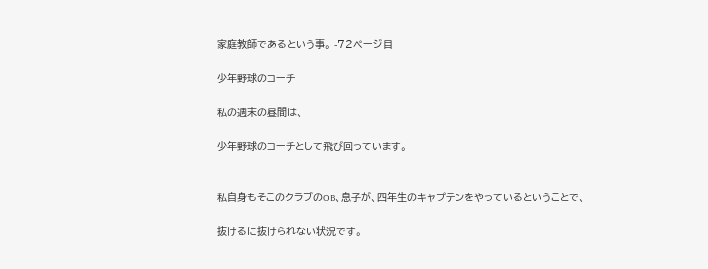家庭教師であるという事。 -72ページ目

少年野球のコーチ

私の週末の昼間は、

少年野球のコーチとして飛び回っています。


私自身もそこのクラブのOB、息子が、四年生のキャプテンをやっているということで、

抜けるに抜けられない状況です。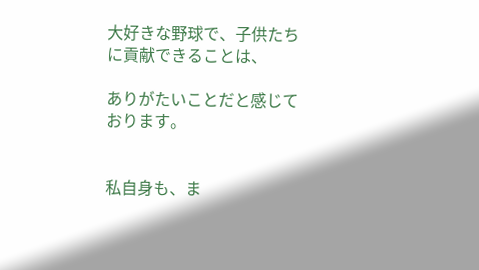大好きな野球で、子供たちに貢献できることは、

ありがたいことだと感じております。


私自身も、ま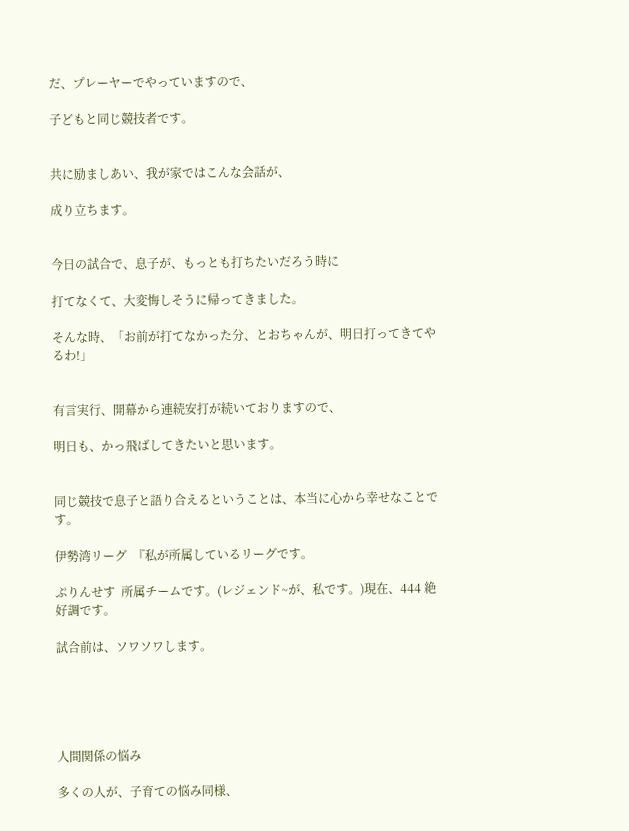だ、プレーヤーでやっていますので、

子どもと同じ競技者です。


共に励ましあい、我が家ではこんな会話が、

成り立ちます。


今日の試合で、息子が、もっとも打ちたいだろう時に

打てなくて、大変悔しそうに帰ってきました。

そんな時、「お前が打てなかった分、とおちゃんが、明日打ってきてやるわ!」


有言実行、開幕から連続安打が続いておりますので、

明日も、かっ飛ばしてきたいと思います。


同じ競技で息子と語り合えるということは、本当に心から幸せなことです。

伊勢湾リーグ  『私が所属しているリーグです。

ぷりんせす  所属チームです。(レジェンド~が、私です。)現在、444 絶好調です。

試合前は、ソワソワします。





人間関係の悩み

多くの人が、子育ての悩み同様、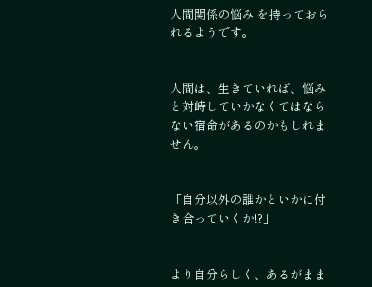人間関係の悩み を持っておられるようです。


人間は、生きていれば、悩みと対峙していかなくてはならない宿命があるのかもしれません。


「自分以外の誰かといかに付き合っていくか!?」


より自分らしく、あるがまま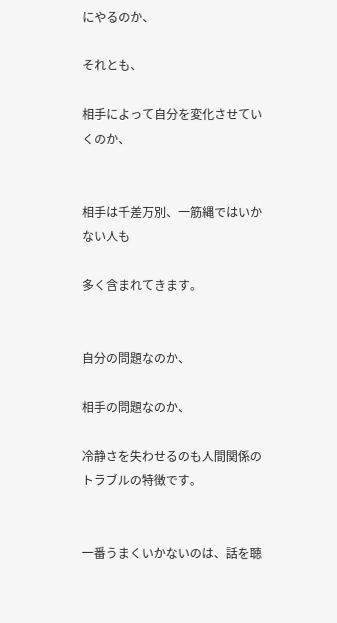にやるのか、

それとも、

相手によって自分を変化させていくのか、


相手は千差万別、一筋縄ではいかない人も

多く含まれてきます。


自分の問題なのか、

相手の問題なのか、

冷静さを失わせるのも人間関係のトラブルの特徴です。


一番うまくいかないのは、話を聴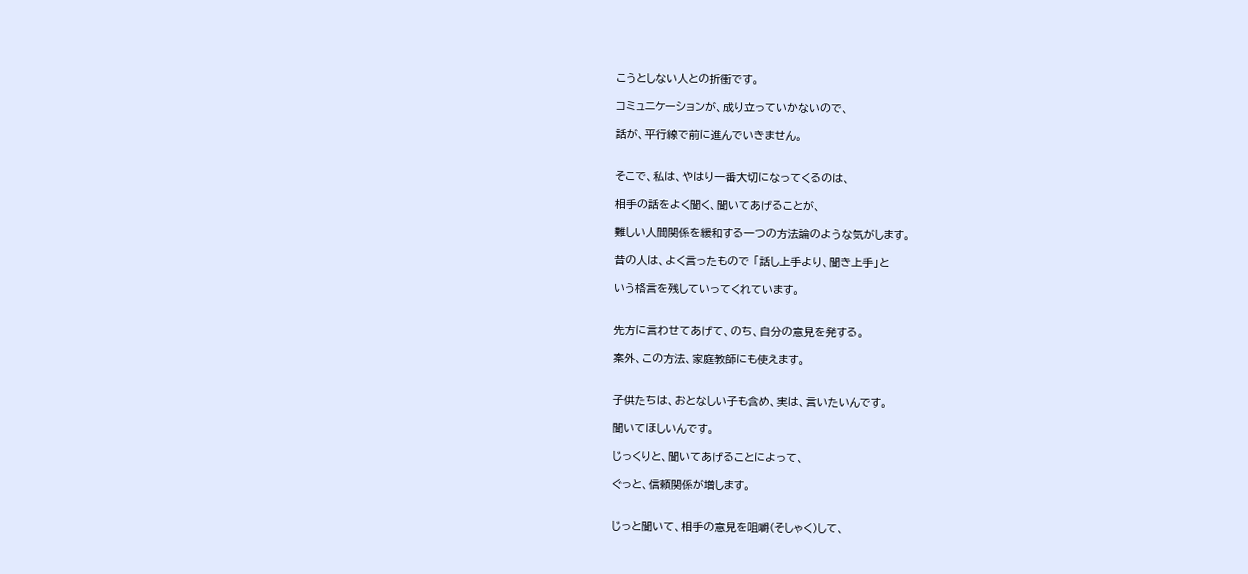こうとしない人との折衝です。

コミュニケーションが、成り立っていかないので、

話が、平行線で前に進んでいきません。


そこで、私は、やはり一番大切になってくるのは、

相手の話をよく聞く、聞いてあげることが、

難しい人間関係を緩和する一つの方法論のような気がします。

昔の人は、よく言ったもので 「話し上手より、聞き上手」と

いう格言を残していってくれています。


先方に言わせてあげて、のち、自分の意見を発する。

案外、この方法、家庭教師にも使えます。


子供たちは、おとなしい子も含め、実は、言いたいんです。

聞いてほしいんです。

じっくりと、聞いてあげることによって、

ぐっと、信頼関係が増します。


じっと聞いて、相手の意見を咀嚼(そしゃく)して、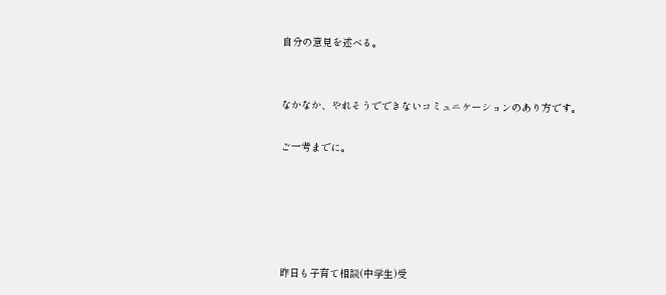自分の意見を述べる。


なかなか、やれそうでできないコミュニケーションのあり方です。

ご一考までに。





昨日も子育て相談(中学生)受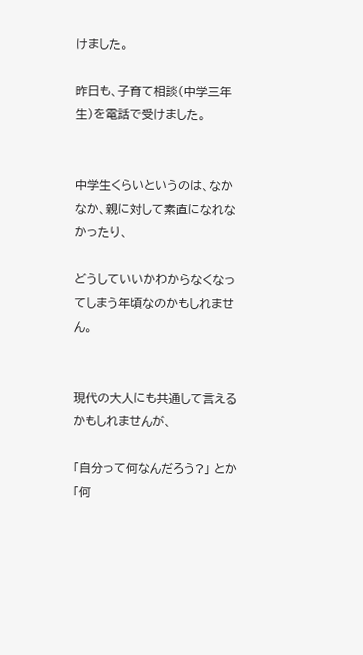けました。

昨日も、子育て相談(中学三年生)を電話で受けました。


中学生くらいというのは、なかなか、親に対して素直になれなかったり、

どうしていいかわからなくなってしまう年頃なのかもしれません。


現代の大人にも共通して言えるかもしれませんが、

「自分って何なんだろう?」 とか 「何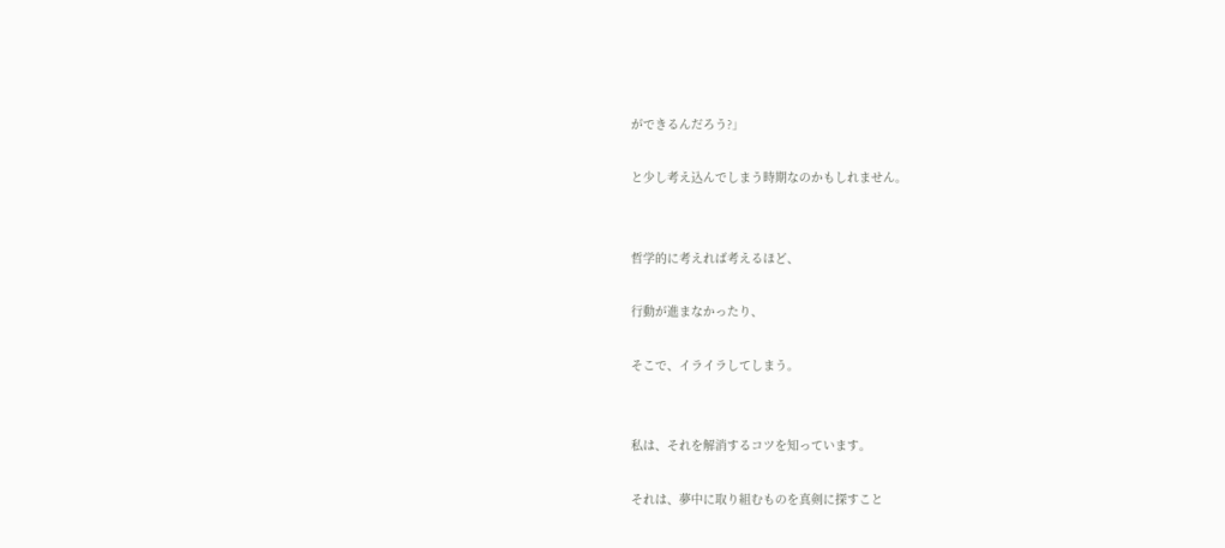ができるんだろう?」

と少し考え込んでしまう時期なのかもしれません。


哲学的に考えれば考えるほど、

行動が進まなかったり、

そこで、イライラしてしまう。


私は、それを解消するコツを知っています。

それは、夢中に取り組むものを真剣に探すこと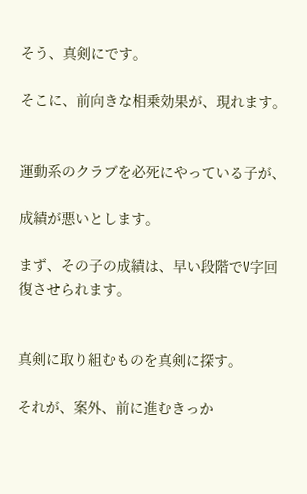そう、真剣にです。

そこに、前向きな相乗効果が、現れます。


運動系のクラブを必死にやっている子が、

成績が悪いとします。

まず、その子の成績は、早い段階でV字回復させられます。


真剣に取り組むものを真剣に探す。

それが、案外、前に進むきっか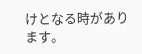けとなる時があります。